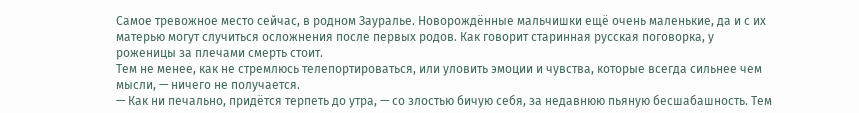Самое тревожное место сейчас, в родном Зауралье. Новорождённые мальчишки ещё очень маленькие, да и с их матерью могут случиться осложнения после первых родов. Как говорит старинная русская поговорка, у роженицы за плечами смерть стоит.
Тем не менее, как не стремлюсь телепортироваться, или уловить эмоции и чувства, которые всегда сильнее чем мысли, — ничего не получается.
— Как ни печально, придётся терпеть до утра, — со злостью бичую себя, за недавнюю пьяную бесшабашность. Тем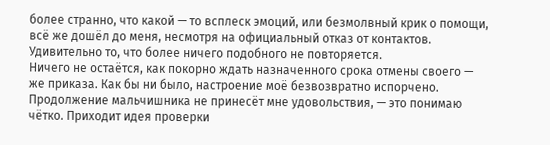более странно, что какой — то всплеск эмоций, или безмолвный крик о помощи, всё же дошёл до меня, несмотря на официальный отказ от контактов. Удивительно то, что более ничего подобного не повторяется.
Ничего не остаётся, как покорно ждать назначенного срока отмены своего — же приказа. Как бы ни было, настроение моё безвозвратно испорчено. Продолжение мальчишника не принесёт мне удовольствия, — это понимаю чётко. Приходит идея проверки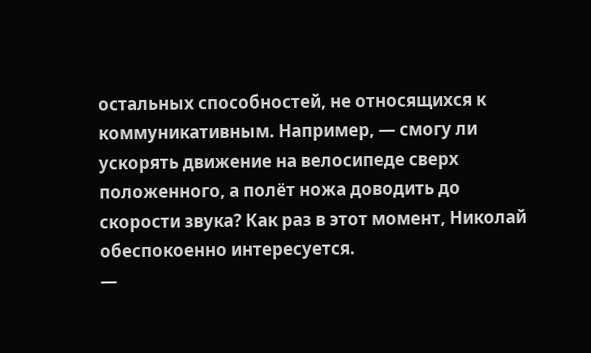остальных способностей, не относящихся к коммуникативным. Например, — смогу ли ускорять движение на велосипеде сверх положенного, а полёт ножа доводить до скорости звука? Как раз в этот момент, Николай обеспокоенно интересуется.
—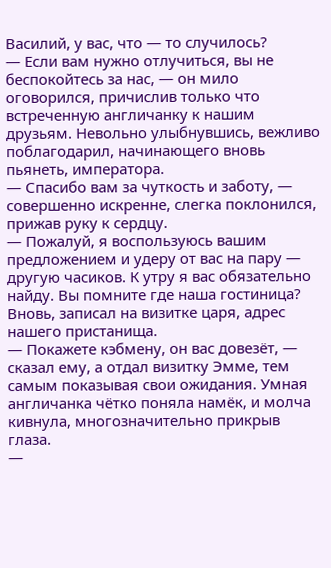Василий, у вас, что — то случилось?
— Если вам нужно отлучиться, вы не беспокойтесь за нас, — он мило оговорился, причислив только что встреченную англичанку к нашим друзьям. Невольно улыбнувшись, вежливо поблагодарил, начинающего вновь пьянеть, императора.
— Спасибо вам за чуткость и заботу, — совершенно искренне, слегка поклонился, прижав руку к сердцу.
— Пожалуй, я воспользуюсь вашим предложением и удеру от вас на пару — другую часиков. К утру я вас обязательно найду. Вы помните где наша гостиница?
Вновь, записал на визитке царя, адрес нашего пристанища.
— Покажете кэбмену, он вас довезёт, — сказал ему, а отдал визитку Эмме, тем самым показывая свои ожидания. Умная англичанка чётко поняла намёк, и молча кивнула, многозначительно прикрыв глаза.
—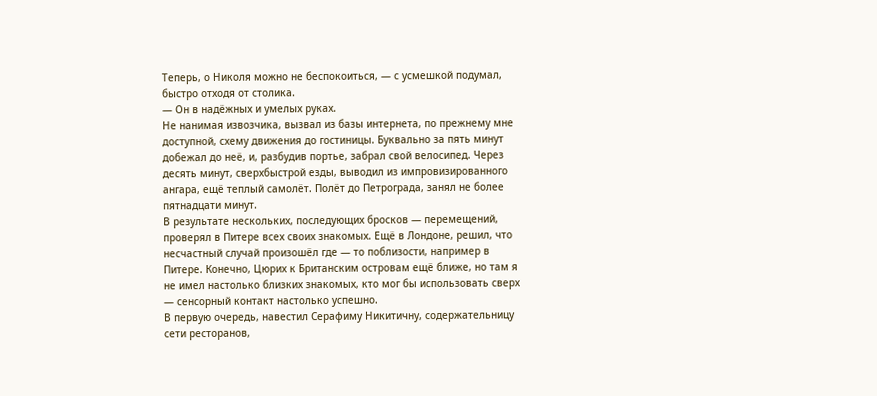Теперь, о Николя можно не беспокоиться, — с усмешкой подумал, быстро отходя от столика.
— Он в надёжных и умелых руках.
Не нанимая извозчика, вызвал из базы интернета, по прежнему мне доступной, схему движения до гостиницы. Буквально за пять минут добежал до неё, и, разбудив портье, забрал свой велосипед. Через десять минут, сверхбыстрой езды, выводил из импровизированного ангара, ещё теплый самолёт. Полёт до Петрограда, занял не более пятнадцати минут.
В результате нескольких, последующих бросков — перемещений, проверял в Питере всех своих знакомых. Ещё в Лондоне, решил, что несчастный случай произошёл где — то поблизости, например в Питере. Конечно, Цюрих к Британским островам ещё ближе, но там я не имел настолько близких знакомых, кто мог бы использовать сверх — сенсорный контакт настолько успешно.
В первую очередь, навестил Серафиму Никитичну, содержательницу сети ресторанов,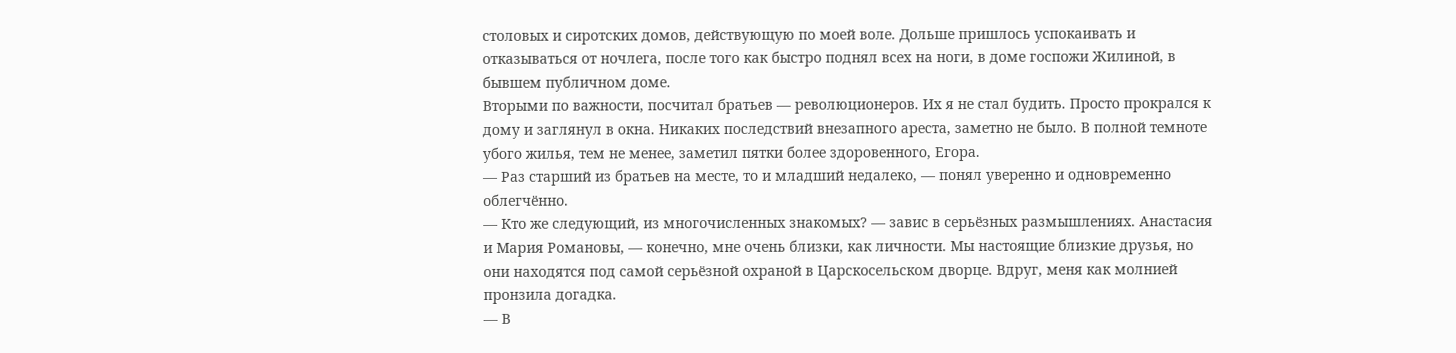столовых и сиротских домов, действующую по моей воле. Дольше пришлось успокаивать и отказываться от ночлега, после того как быстро поднял всех на ноги, в доме госпожи Жилиной, в бывшем публичном доме.
Вторыми по важности, посчитал братьев — революционеров. Их я не стал будить. Просто прокрался к дому и заглянул в окна. Никаких последствий внезапного ареста, заметно не было. В полной темноте убого жилья, тем не менее, заметил пятки более здоровенного, Егора.
— Раз старший из братьев на месте, то и младший недалеко, — понял уверенно и одновременно облегчённо.
— Кто же следующий, из многочисленных знакомых? — завис в серьёзных размышлениях. Анастасия и Мария Романовы, — конечно, мне очень близки, как личности. Мы настоящие близкие друзья, но они находятся под самой серьёзной охраной в Царскосельском дворце. Вдруг, меня как молнией пронзила догадка.
— В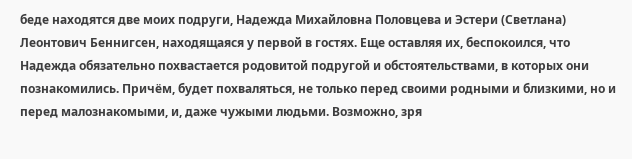беде находятся две моих подруги, Надежда Михайловна Половцева и Эстери (Светлана) Леонтович Беннигсен, находящаяся у первой в гостях. Еще оставляя их, беспокоился, что Надежда обязательно похвастается родовитой подругой и обстоятельствами, в которых они познакомились. Причём, будет похваляться, не только перед своими родными и близкими, но и перед малознакомыми, и, даже чужыми людьми. Возможно, зря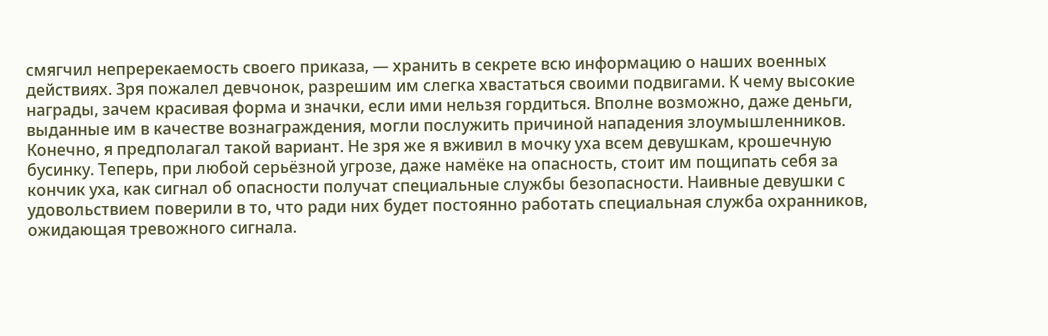смягчил непререкаемость своего приказа, — хранить в секрете всю информацию о наших военных действиях. Зря пожалел девчонок, разрешим им слегка хвастаться своими подвигами. К чему высокие награды, зачем красивая форма и значки, если ими нельзя гордиться. Вполне возможно, даже деньги, выданные им в качестве вознаграждения, могли послужить причиной нападения злоумышленников. Конечно, я предполагал такой вариант. Не зря же я вживил в мочку уха всем девушкам, крошечную бусинку. Теперь, при любой серьёзной угрозе, даже намёке на опасность, стоит им пощипать себя за кончик уха, как сигнал об опасности получат специальные службы безопасности. Наивные девушки с удовольствием поверили в то, что ради них будет постоянно работать специальная служба охранников, ожидающая тревожного сигнала.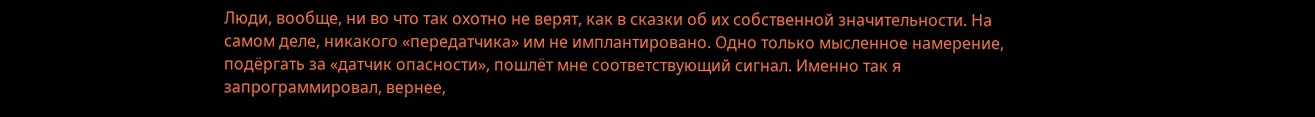Люди, вообще, ни во что так охотно не верят, как в сказки об их собственной значительности. На самом деле, никакого «передатчика» им не имплантировано. Одно только мысленное намерение, подёргать за «датчик опасности», пошлёт мне соответствующий сигнал. Именно так я запрограммировал, вернее,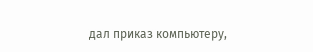дал приказ компьютеру,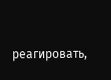реагировать,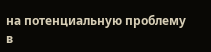на потенциальную проблему в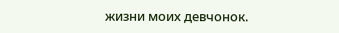жизни моих девчонок.